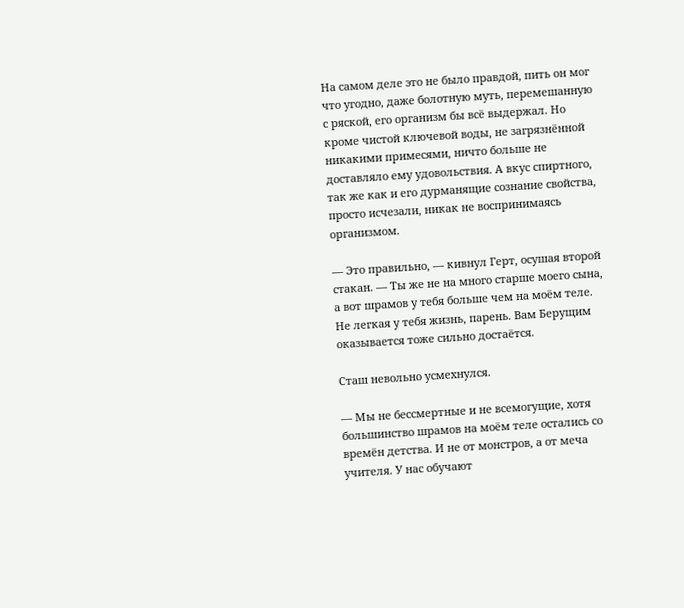На самом деле это не было правдой, пить он мог что угодно, даже болотную муть, перемешанную с ряской, его организм бы всё выдержал. Но кроме чистой ключевой воды, не загрязнённой никакими примесями, ничто больше не доставляло ему удовольствия. А вкус спиртного, так же как и его дурманящие сознание свойства, просто исчезали, никак не воспринимаясь организмом.

— Это правильно, — кивнул Герт, осушая второй стакан. — Ты же не на много старше моего сына, а вот шрамов у тебя больше чем на моём теле. Не легкая у тебя жизнь, парень. Вам Берущим оказывается тоже сильно достаётся.

Сташ невольно усмехнулся.

— Мы не бессмертные и не всемогущие, хотя большинство шрамов на моём теле остались со времён детства. И не от монстров, а от меча учителя. У нас обучают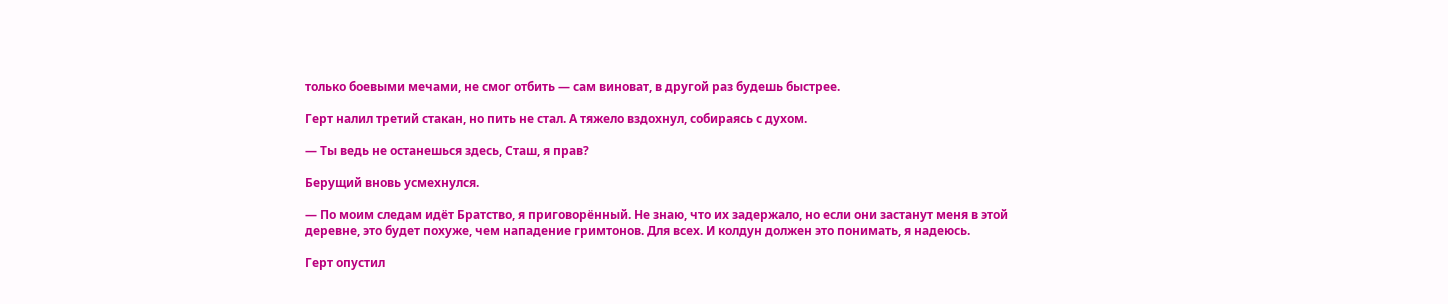только боевыми мечами, не смог отбить — сам виноват, в другой раз будешь быстрее.

Герт налил третий стакан, но пить не стал. А тяжело вздохнул, собираясь с духом.

— Ты ведь не останешься здесь, Сташ, я прав?

Берущий вновь усмехнулся.

— По моим следам идёт Братство, я приговорённый. Не знаю, что их задержало, но если они застанут меня в этой деревне, это будет похуже, чем нападение гримтонов. Для всех. И колдун должен это понимать, я надеюсь.

Герт опустил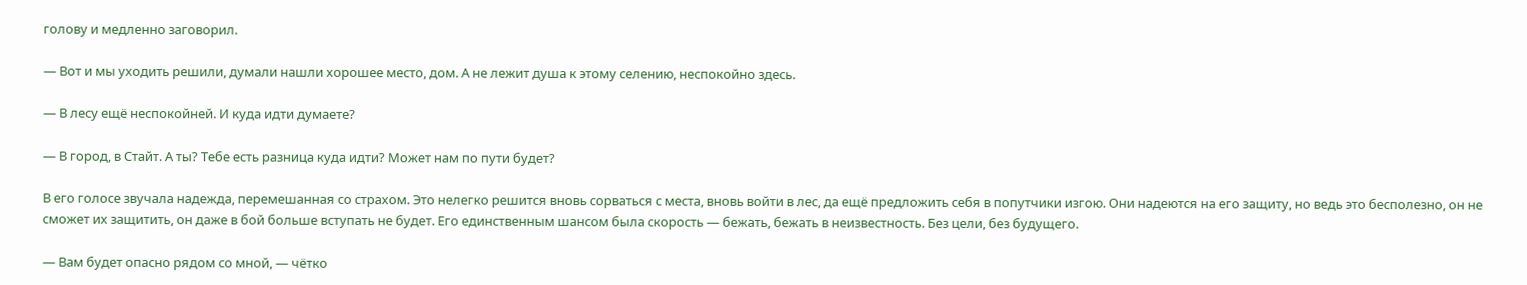голову и медленно заговорил.

— Вот и мы уходить решили, думали нашли хорошее место, дом. А не лежит душа к этому селению, неспокойно здесь.

— В лесу ещё неспокойней. И куда идти думаете?

— В город, в Стайт. А ты? Тебе есть разница куда идти? Может нам по пути будет?

В его голосе звучала надежда, перемешанная со страхом. Это нелегко решится вновь сорваться с места, вновь войти в лес, да ещё предложить себя в попутчики изгою. Они надеются на его защиту, но ведь это бесполезно, он не сможет их защитить, он даже в бой больше вступать не будет. Его единственным шансом была скорость — бежать, бежать в неизвестность. Без цели, без будущего.

— Вам будет опасно рядом со мной, — чётко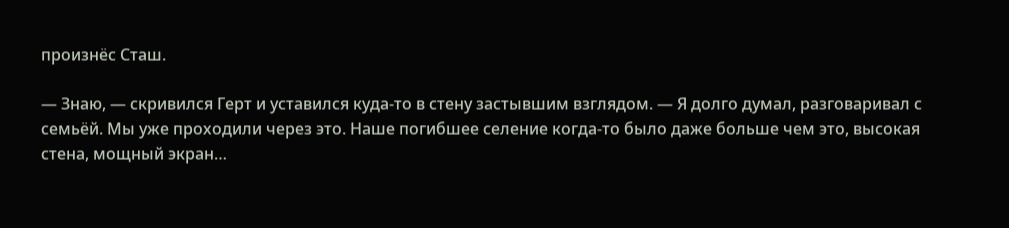произнёс Сташ.

— Знаю, — скривился Герт и уставился куда-то в стену застывшим взглядом. — Я долго думал, разговаривал с семьёй. Мы уже проходили через это. Наше погибшее селение когда-то было даже больше чем это, высокая стена, мощный экран…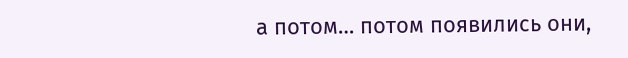а потом… потом появились они,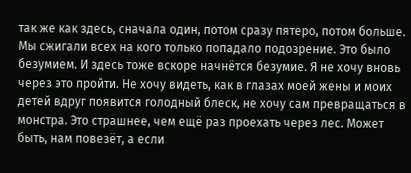так же как здесь, сначала один, потом сразу пятеро, потом больше. Мы сжигали всех на кого только попадало подозрение. Это было безумием. И здесь тоже вскоре начнётся безумие. Я не хочу вновь через это пройти. Не хочу видеть, как в глазах моей жены и моих детей вдруг появится голодный блеск, не хочу сам превращаться в монстра. Это страшнее, чем ещё раз проехать через лес. Может быть, нам повезёт, а если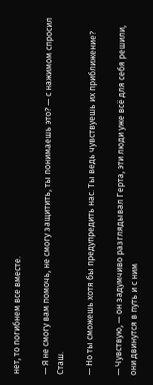нет, то погибнем все вместе.

— Я не смогу вам помочь, не смогу защитить, ты понимаешь это? — с нажимом спросил Сташ.

— Но ты сможешь хотя бы предупредить нас. Ты ведь чувствуешь их приближение?

— Чувствую, — он задумчиво разглядывал Герта, эти люди уже всё для себя решили, они двинутся в путь и с ним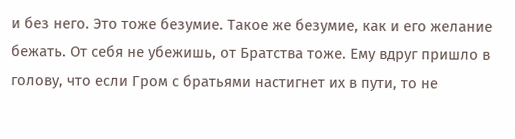и без него. Это тоже безумие. Такое же безумие, как и его желание бежать. От себя не убежишь, от Братства тоже. Ему вдруг пришло в голову, что если Гром с братьями настигнет их в пути, то не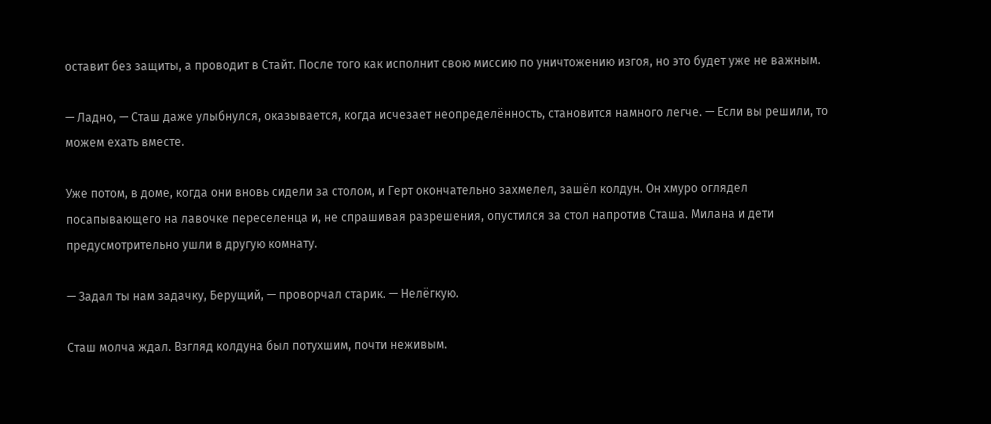оставит без защиты, а проводит в Стайт. После того как исполнит свою миссию по уничтожению изгоя, но это будет уже не важным.

— Ладно, — Сташ даже улыбнулся, оказывается, когда исчезает неопределённость, становится намного легче. — Если вы решили, то можем ехать вместе.

Уже потом, в доме, когда они вновь сидели за столом, и Герт окончательно захмелел, зашёл колдун. Он хмуро оглядел посапывающего на лавочке переселенца и, не спрашивая разрешения, опустился за стол напротив Сташа. Милана и дети предусмотрительно ушли в другую комнату.

— Задал ты нам задачку, Берущий, — проворчал старик. — Нелёгкую.

Сташ молча ждал. Взгляд колдуна был потухшим, почти неживым.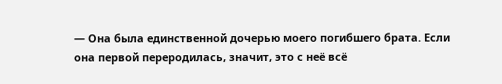— Она была единственной дочерью моего погибшего брата. Если она первой переродилась, значит, это с неё всё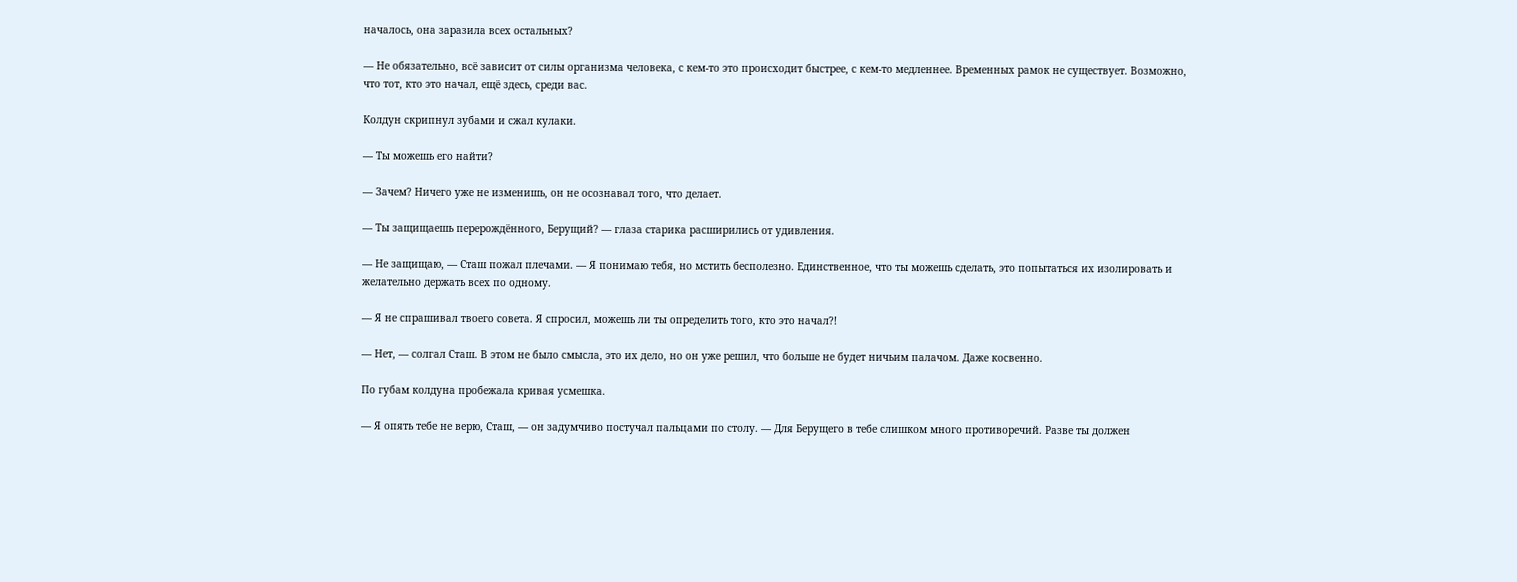началось, она заразила всех остальных?

— Не обязательно, всё зависит от силы организма человека, с кем-то это происходит быстрее, с кем-то медленнее. Временных рамок не существует. Возможно, что тот, кто это начал, ещё здесь, среди вас.

Колдун скрипнул зубами и сжал кулаки.

— Ты можешь его найти?

— Зачем? Ничего уже не изменишь, он не осознавал того, что делает.

— Ты защищаешь перерождённого, Берущий? — глаза старика расширились от удивления.

— Не защищаю, — Сташ пожал плечами. — Я понимаю тебя, но мстить бесполезно. Единственное, что ты можешь сделать, это попытаться их изолировать и желательно держать всех по одному.

— Я не спрашивал твоего совета. Я спросил, можешь ли ты определить того, кто это начал?!

— Нет, — солгал Сташ. В этом не было смысла, это их дело, но он уже решил, что больше не будет ничьим палачом. Даже косвенно.

По губам колдуна пробежала кривая усмешка.

— Я опять тебе не верю, Сташ, — он задумчиво постучал пальцами по столу. — Для Берущего в тебе слишком много противоречий. Разве ты должен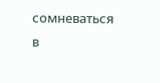сомневаться в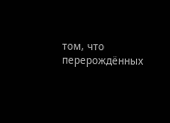том, что перерождённых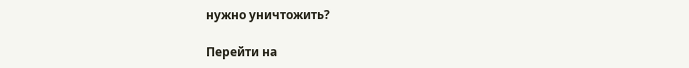нужно уничтожить?

Перейти на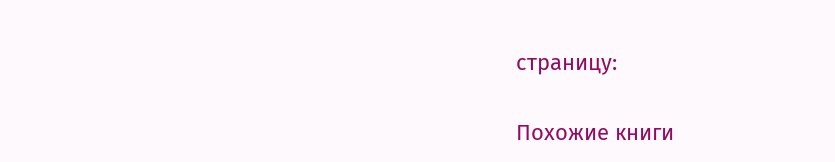страницу:

Похожие книги